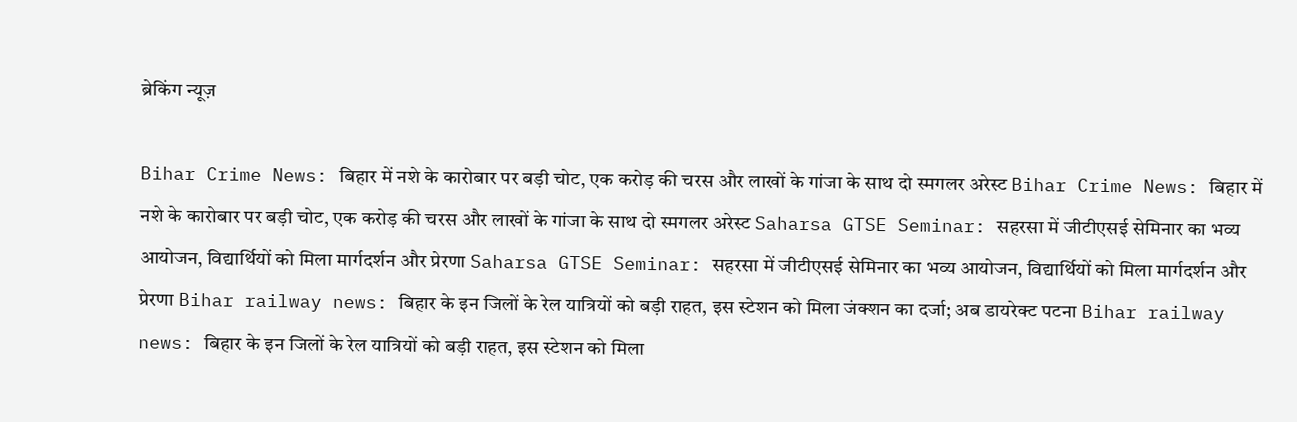ब्रेकिंग न्यूज़

Bihar Crime News: बिहार में नशे के कारोबार पर बड़ी चोट, एक करोड़ की चरस और लाखों के गांजा के साथ दो स्मगलर अरेस्ट Bihar Crime News: बिहार में नशे के कारोबार पर बड़ी चोट, एक करोड़ की चरस और लाखों के गांजा के साथ दो स्मगलर अरेस्ट Saharsa GTSE Seminar: सहरसा में जीटीएसई सेमिनार का भव्य आयोजन, विद्यार्थियों को मिला मार्गदर्शन और प्रेरणा Saharsa GTSE Seminar: सहरसा में जीटीएसई सेमिनार का भव्य आयोजन, विद्यार्थियों को मिला मार्गदर्शन और प्रेरणा Bihar railway news: बिहार के इन जिलों के रेल यात्रियों को बड़ी राहत, इस स्टेशन को मिला जंक्शन का दर्जा; अब डायरेक्ट पटना Bihar railway news: बिहार के इन जिलों के रेल यात्रियों को बड़ी राहत, इस स्टेशन को मिला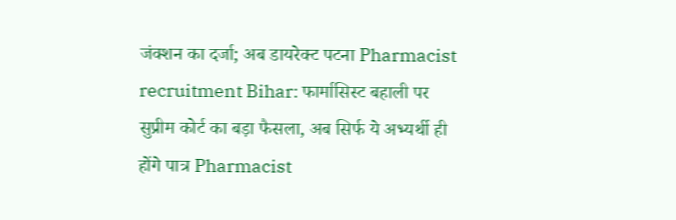जंक्शन का दर्जा; अब डायरेक्ट पटना Pharmacist recruitment Bihar: फार्मासिस्ट बहाली पर सुप्रीम कोर्ट का बड़ा फैसला, अब सिर्फ ये अभ्यर्थी ही होंगे पात्र Pharmacist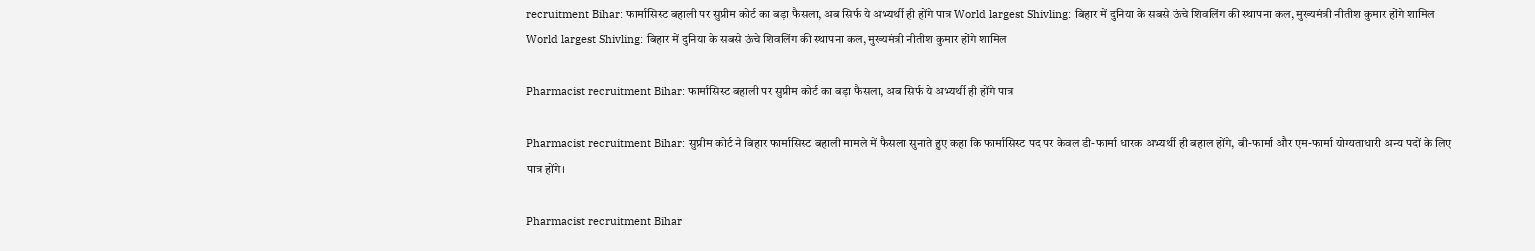recruitment Bihar: फार्मासिस्ट बहाली पर सुप्रीम कोर्ट का बड़ा फैसला, अब सिर्फ ये अभ्यर्थी ही होंगे पात्र World largest Shivling: बिहार में दुनिया के सबसे ऊंचे शिवलिंग की स्थापना कल, मुख्यमंत्री नीतीश कुमार होंगे शामिल World largest Shivling: बिहार में दुनिया के सबसे ऊंचे शिवलिंग की स्थापना कल, मुख्यमंत्री नीतीश कुमार होंगे शामिल

Pharmacist recruitment Bihar: फार्मासिस्ट बहाली पर सुप्रीम कोर्ट का बड़ा फैसला, अब सिर्फ ये अभ्यर्थी ही होंगे पात्र

Pharmacist recruitment Bihar: सुप्रीम कोर्ट ने बिहार फार्मासिस्ट बहाली मामले में फैसला सुनाते हुए कहा कि फार्मासिस्ट पद पर केवल डी-फार्मा धारक अभ्यर्थी ही बहाल होंगे, बी-फार्मा और एम-फार्मा योग्यताधारी अन्य पदों के लिए पात्र होंगे।

Pharmacist recruitment Bihar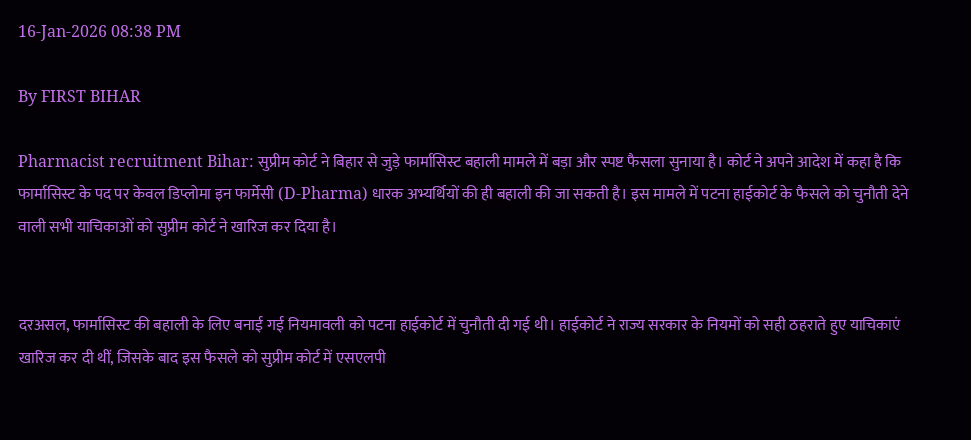16-Jan-2026 08:38 PM

By FIRST BIHAR

Pharmacist recruitment Bihar: सुप्रीम कोर्ट ने बिहार से जुड़े फार्मासिस्ट बहाली मामले में बड़ा और स्पष्ट फैसला सुनाया है। कोर्ट ने अपने आदेश में कहा है कि फार्मासिस्ट के पद पर केवल डिप्लोमा इन फार्मेसी (D-Pharma) धारक अभ्यर्थियों की ही बहाली की जा सकती है। इस मामले में पटना हाईकोर्ट के फैसले को चुनौती देने वाली सभी याचिकाओं को सुप्रीम कोर्ट ने खारिज कर दिया है।


दरअसल, फार्मासिस्ट की बहाली के लिए बनाई गई नियमावली को पटना हाईकोर्ट में चुनौती दी गई थी। हाईकोर्ट ने राज्य सरकार के नियमों को सही ठहराते हुए याचिकाएं खारिज कर दी थीं, जिसके बाद इस फैसले को सुप्रीम कोर्ट में एसएलपी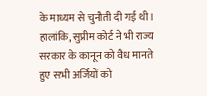के माध्यम से चुनौती दी गई थी। हालांकि, सुप्रीम कोर्ट ने भी राज्य सरकार के कानून को वैध मानते हुए सभी अर्जियों को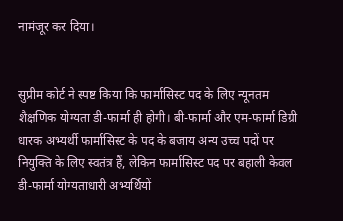नामंजूर कर दिया।


सुप्रीम कोर्ट ने स्पष्ट किया कि फार्मासिस्ट पद के लिए न्यूनतम शैक्षणिक योग्यता डी-फार्मा ही होगी। बी-फार्मा और एम-फार्मा डिग्री धारक अभ्यर्थी फार्मासिस्ट के पद के बजाय अन्य उच्च पदों पर नियुक्ति के लिए स्वतंत्र हैं, लेकिन फार्मासिस्ट पद पर बहाली केवल डी-फार्मा योग्यताधारी अभ्यर्थियों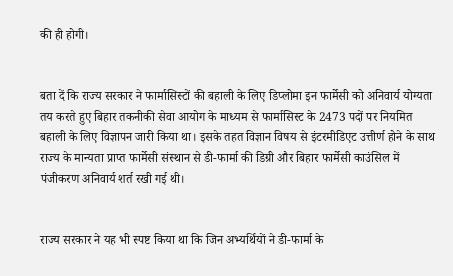की ही होगी।


बता दें कि राज्य सरकार ने फार्मासिस्टों की बहाली के लिए डिप्लोमा इन फार्मेसी को अनिवार्य योग्यता तय करते हुए बिहार तकनीकी सेवा आयोग के माध्यम से फार्मासिस्ट के 2473 पदों पर नियमित बहाली के लिए विज्ञापन जारी किया था। इसके तहत विज्ञान विषय से इंटरमीडिएट उत्तीर्ण होने के साथ राज्य के मान्यता प्राप्त फार्मेसी संस्थान से डी-फार्मा की डिग्री और बिहार फार्मेसी काउंसिल में पंजीकरण अनिवार्य शर्त रखी गई थी।


राज्य सरकार ने यह भी स्पष्ट किया था कि जिन अभ्यर्थियों ने डी-फार्मा के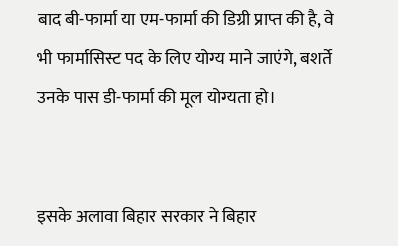बाद बी-फार्मा या एम-फार्मा की डिग्री प्राप्त की है, वे भी फार्मासिस्ट पद के लिए योग्य माने जाएंगे, बशर्ते उनके पास डी-फार्मा की मूल योग्यता हो।


इसके अलावा बिहार सरकार ने बिहार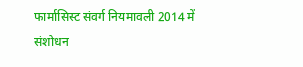फार्मासिस्ट संवर्ग नियमावली 2014 में संशोधन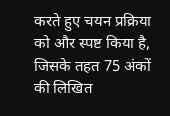करते हुए चयन प्रक्रिया को और स्पष्ट किया है, जिसके तहत 75 अंकों की लिखित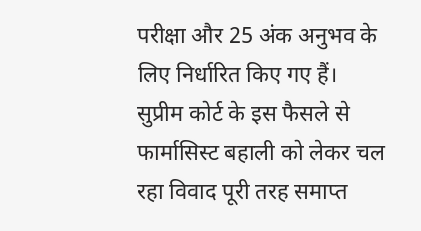परीक्षा और 25 अंक अनुभव के लिए निर्धारित किए गए हैं। सुप्रीम कोर्ट के इस फैसले से फार्मासिस्ट बहाली को लेकर चल रहा विवाद पूरी तरह समाप्त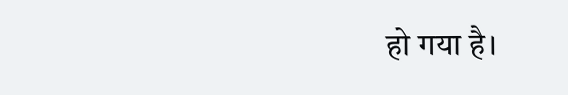हो गया है।